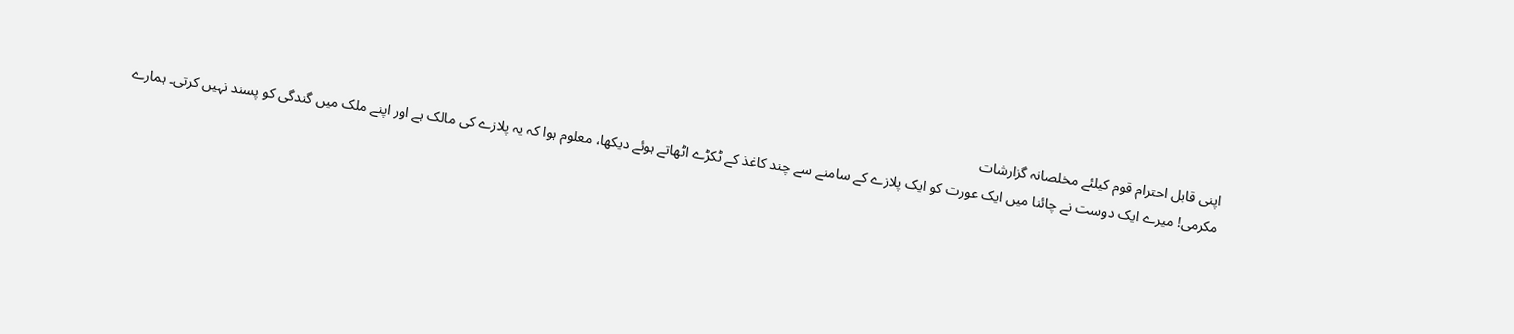اپنی قابل احترام قوم کیلئے مخلصانہ گزارشات
مکرمی! میرے ایک دوست نے چائنا میں ایک عورت کو ایک پلازے کے سامنے سے چند کاغذ کے ٹکڑے اٹھاتے ہوئے دیکھا، معلوم ہوا کہ یہ پلازے کی مالک ہے اور اپنے ملک میں گندگی کو پسند نہیں کرتی۔ ہمارے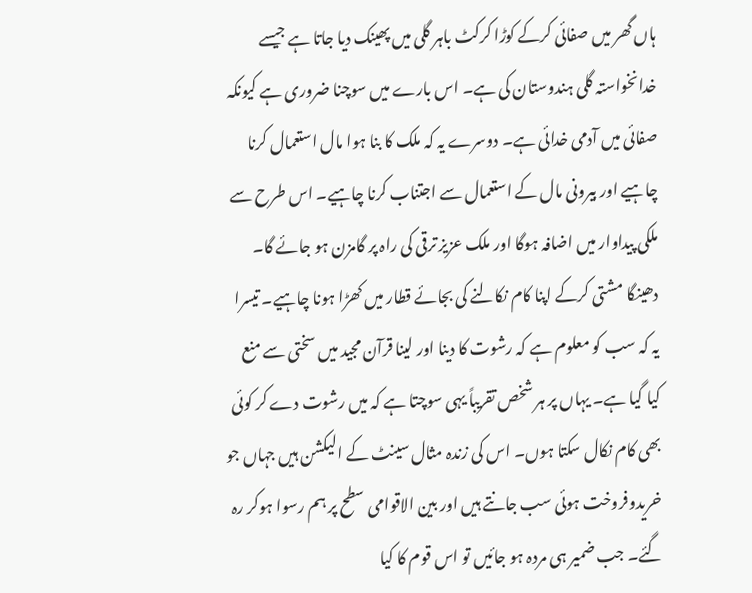ہاں گھر میں صفائی کرکے کوڑا کرکٹ باہر گلی میں پھینک دیا جاتا ہے جیسے خدانخواستہ گلی ہندوستان کی ہے۔ اس بارے میں سوچنا ضروری ہے کیونکہ صفائی میں آدمی خدائی ہے۔ دوسرے یہ کہ ملک کا بنا ہوا مال استعمال کرنا چاہیے اور بیرونی مال کے استعمال سے اجتناب کرنا چاہیے۔ اس طرح سے ملکی پیداوار میں اضافہ ہوگا اور ملک عزیز ترقی کی راہ پر گامزن ہو جائے گا۔ دھینگا مشتی کرکے اپنا کام نکالنے کی بجائے قطار میں کھڑا ہونا چاہیے۔ تیسرا یہ کہ سب کو معلوم ہے کہ رشوت کا دینا اور لینا قرآن مجید میں سختی سے منع کیا گیا ہے۔ یہاں پر ہر شخص تقریباً یہی سوچتا ہے کہ میں رشوت دے کر کوئی بھی کام نکال سکتا ہوں۔ اس کی زندہ مثال سینٹ کے الیکشن ہیں جہاں جو خریدوفروخت ہوئی سب جانتے ہیں اور بین الاقوامی سطح پر ہم رسوا ہوکر رہ گئے۔ جب ضمیر ہی مردہ ہو جائیں تو اس قوم کا کیا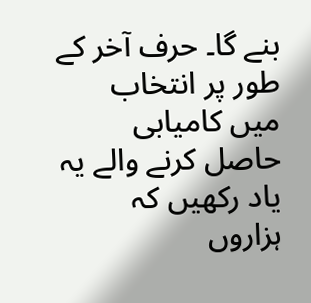بنے گا۔ حرف آخر کے طور پر انتخاب میں کامیابی حاصل کرنے والے یہ یاد رکھیں کہ ہزاروں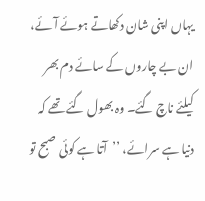یہاں اپنی شان دکھاتے ہوئے آئے، ان بے چاروں کے سائے دم بھر کیلئے ناچ گئے۔ وہ بھول گئے تھے کہ دنیا ہے سرائے، ’’آتا ہے کوئی صبح تو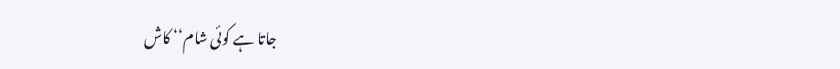جاتا ہے کوئی شام‘‘ کاش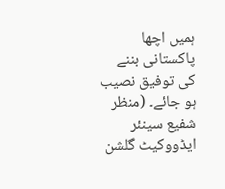ہمیں اچھا پاکستانی بننے کی توفیق نصیب ہو جائے۔ (منظر شفیع سینئر ایڈووکیٹ گلشن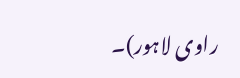راوی لاہور)۔